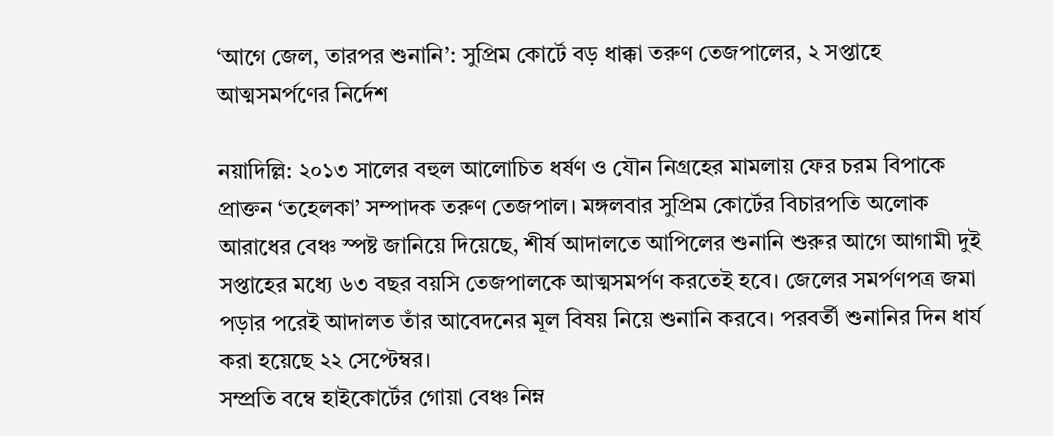‘আগে জেল, তারপর শুনানি’: সুপ্রিম কোর্টে বড় ধাক্কা তরুণ তেজপালের, ২ সপ্তাহে আত্মসমর্পণের নির্দেশ

নয়াদিল্লি: ২০১৩ সালের বহুল আলোচিত ধর্ষণ ও যৌন নিগ্রহের মামলায় ফের চরম বিপাকে প্রাক্তন ‘তহেলকা’ সম্পাদক তরুণ তেজপাল। মঙ্গলবার সুপ্রিম কোর্টের বিচারপতি অলোক আরাধের বেঞ্চ স্পষ্ট জানিয়ে দিয়েছে, শীর্ষ আদালতে আপিলের শুনানি শুরুর আগে আগামী দুই সপ্তাহের মধ্যে ৬৩ বছর বয়সি তেজপালকে আত্মসমর্পণ করতেই হবে। জেলের সমর্পণপত্র জমা পড়ার পরেই আদালত তাঁর আবেদনের মূল বিষয় নিয়ে শুনানি করবে। পরবর্তী শুনানির দিন ধার্য করা হয়েছে ২২ সেপ্টেম্বর।
সম্প্রতি বম্বে হাইকোর্টের গোয়া বেঞ্চ নিম্ন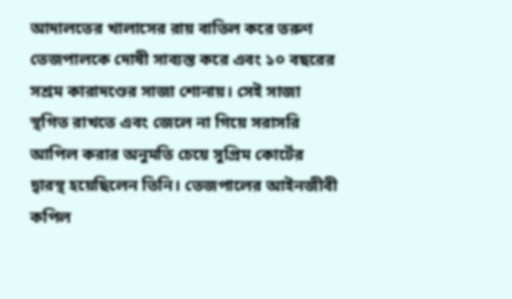আদালতের খালাসের রায় বাতিল করে তরুণ তেজপালকে দোষী সাব্যস্ত করে এবং ১০ বছরের সশ্রম কারাদণ্ডের সাজা শোনায়। সেই সাজা স্থগিত রাখতে এবং জেলে না গিয়ে সরাসরি আপিল করার অনুমতি চেয়ে সুপ্রিম কোর্টের দ্বারস্থ হয়েছিলেন তিনি। তেজপালের আইনজীবী কপিল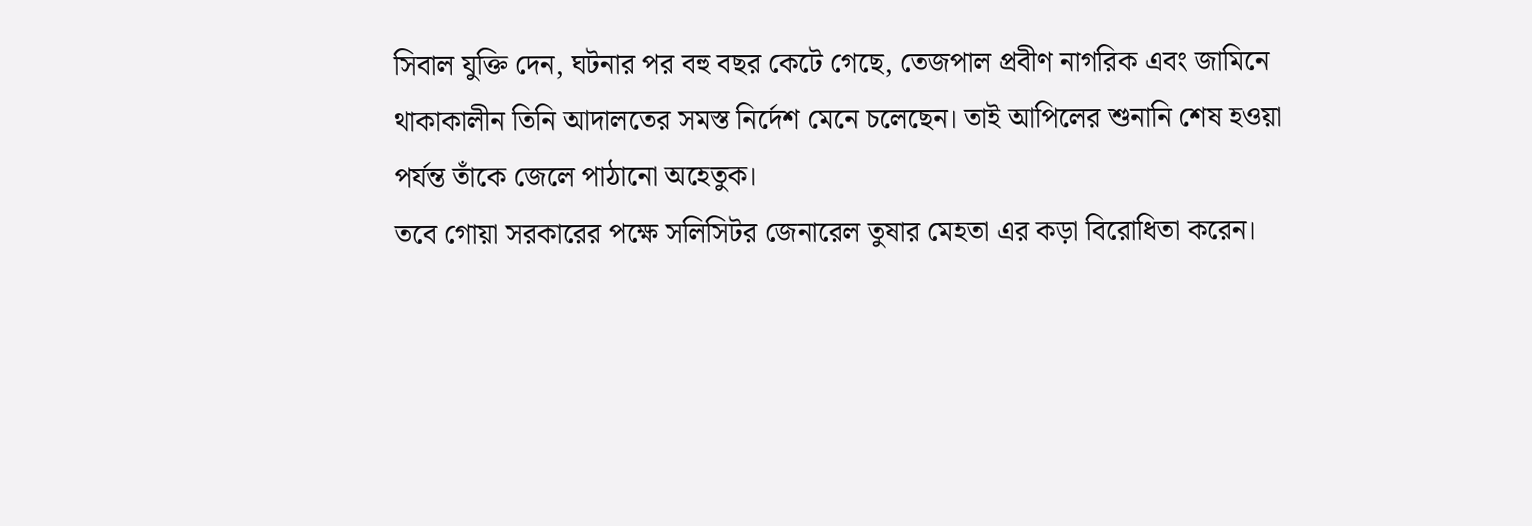সিবাল যুক্তি দেন, ঘটনার পর বহু বছর কেটে গেছে, তেজপাল প্রবীণ নাগরিক এবং জামিনে থাকাকালীন তিনি আদালতের সমস্ত নির্দেশ মেনে চলেছেন। তাই আপিলের শুনানি শেষ হওয়া পর্যন্ত তাঁকে জেলে পাঠানো অহেতুক।
তবে গোয়া সরকারের পক্ষে সলিসিটর জেনারেল তুষার মেহতা এর কড়া বিরোধিতা করেন।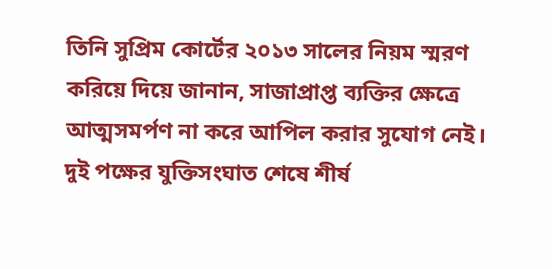তিনি সুপ্রিম কোর্টের ২০১৩ সালের নিয়ম স্মরণ করিয়ে দিয়ে জানান, সাজাপ্রাপ্ত ব্যক্তির ক্ষেত্রে আত্মসমর্পণ না করে আপিল করার সুযোগ নেই।
দুই পক্ষের যুক্তিসংঘাত শেষে শীর্ষ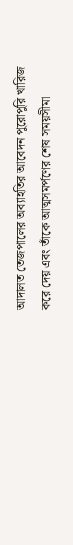আদালত তেজপালের অব্যাহতির আবেদন পুরোপুরি খারিজ করে দেয় এবং তাঁকে আত্মসমর্পণের শেষ সময়সীমা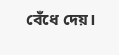বেঁধে দেয়।